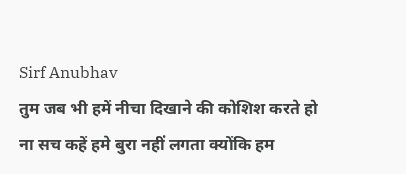Sirf Anubhav
तुम जब भी हमें नीचा दिखाने की कोशिश करते हो ना सच कहें हमे बुरा नहीं लगता क्योंकि हम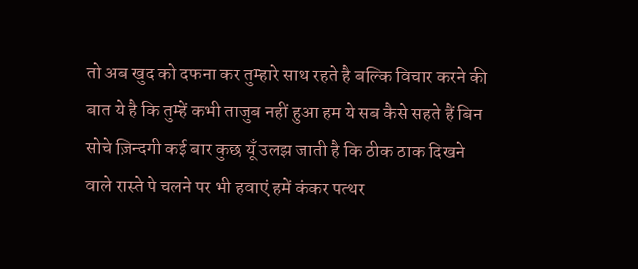तो अब खुद को दफना कर तुम्हारे साथ रहते है बल्कि विचार करने की बात ये है कि तुम्हें कभी ताजुब नहीं हुआ हम ये सब कैसे सहते हैं बिन सोचे ज़िन्दगी कई बार कुछ यूँ उलझ जाती है कि ठीक ठाक दिखने वाले रास्ते पे चलने पर भी हवाएं हमें कंकर पत्थर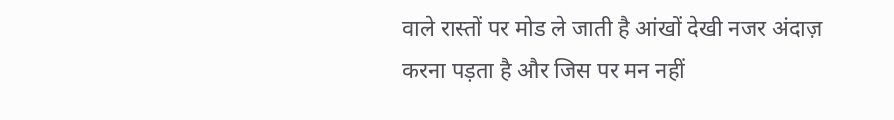वाले रास्तों पर मोड ले जाती है आंखों देखी नजर अंदाज़ करना पड़ता है और जिस पर मन नहीं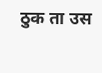ठुक ता उस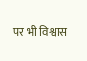पर भी विश्वास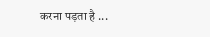करना पड़ता है ...